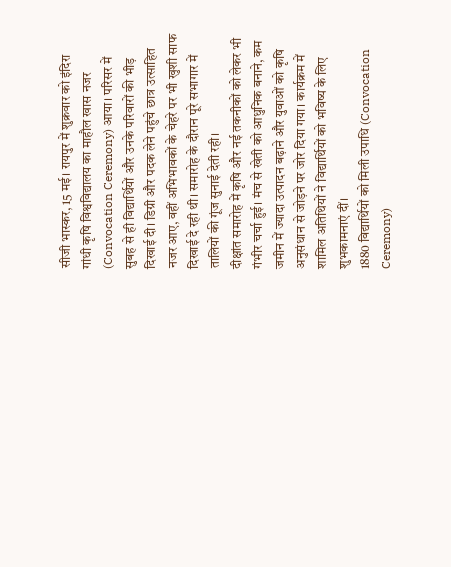सीजी भास्कर, 15 मई। रायपुर में शुक्रवार को इंदिरा गांधी कृषि विश्वविद्यालय का माहौल खास नजर (Convocation Ceremony) आया। परिसर में सुबह से ही विद्यार्थियों और उनके परिवारों की भीड़ दिखाई दी। डिग्री और पदक लेने पहुंचे छात्र उत्साहित नजर आए, वहीं अभिभावकों के चेहरे पर भी खुशी साफ दिखाई दे रही थी। समारोह के दौरान पूरे सभागार में तालियों की गूंज सुनाई देती रही।
दीक्षांत समारोह में कृषि और नई तकनीकों को लेकर भी गंभीर चर्चा हुई। मंच से खेती को आधुनिक बनाने, कम जमीन में ज्यादा उत्पादन बढ़ाने और युवाओं को कृषि अनुसंधान से जोड़ने पर जोर दिया गया। कार्यक्रम में शामिल अतिथियों ने विद्यार्थियों को भविष्य के लिए शुभकामनाएं दीं।
1880 विद्यार्थियों को मिली उपाधि (Convocation Ceremony)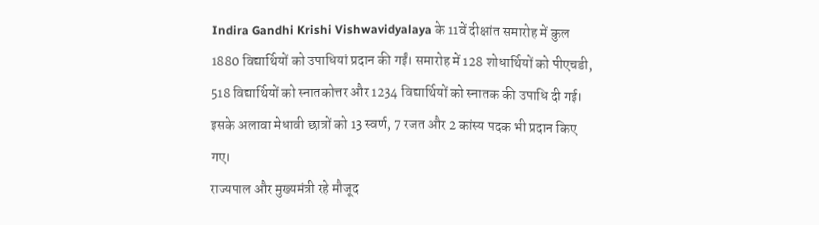Indira Gandhi Krishi Vishwavidyalaya के 11वें दीक्षांत समारोह में कुल 1880 विद्यार्थियों को उपाधियां प्रदान की गईं। समारोह में 128 शोधार्थियों को पीएचडी, 518 विद्यार्थियों को स्नातकोत्तर और 1234 विद्यार्थियों को स्नातक की उपाधि दी गई। इसके अलावा मेधावी छात्रों को 13 स्वर्ण, 7 रजत और 2 कांस्य पदक भी प्रदान किए गए।
राज्यपाल और मुख्यमंत्री रहे मौजूद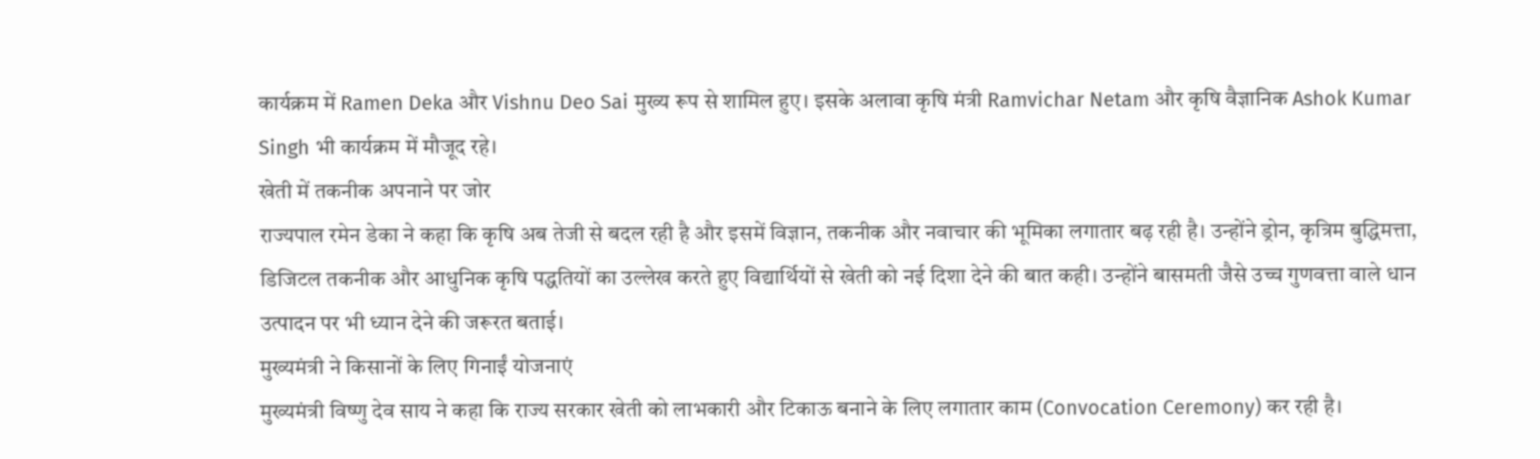कार्यक्रम में Ramen Deka और Vishnu Deo Sai मुख्य रूप से शामिल हुए। इसके अलावा कृषि मंत्री Ramvichar Netam और कृषि वैज्ञानिक Ashok Kumar Singh भी कार्यक्रम में मौजूद रहे।
खेती में तकनीक अपनाने पर जोर
राज्यपाल रमेन डेका ने कहा कि कृषि अब तेजी से बदल रही है और इसमें विज्ञान, तकनीक और नवाचार की भूमिका लगातार बढ़ रही है। उन्होंने ड्रोन, कृत्रिम बुद्धिमत्ता, डिजिटल तकनीक और आधुनिक कृषि पद्धतियों का उल्लेख करते हुए विद्यार्थियों से खेती को नई दिशा देने की बात कही। उन्होंने बासमती जैसे उच्च गुणवत्ता वाले धान उत्पादन पर भी ध्यान देने की जरूरत बताई।
मुख्यमंत्री ने किसानों के लिए गिनाईं योजनाएं
मुख्यमंत्री विष्णु देव साय ने कहा कि राज्य सरकार खेती को लाभकारी और टिकाऊ बनाने के लिए लगातार काम (Convocation Ceremony) कर रही है।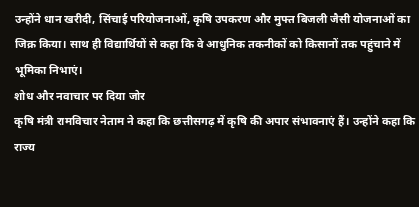उन्होंने धान खरीदी, सिंचाई परियोजनाओं, कृषि उपकरण और मुफ्त बिजली जैसी योजनाओं का जिक्र किया। साथ ही विद्यार्थियों से कहा कि वे आधुनिक तकनीकों को किसानों तक पहुंचाने में भूमिका निभाएं।
शोध और नवाचार पर दिया जोर
कृषि मंत्री रामविचार नेताम ने कहा कि छत्तीसगढ़ में कृषि की अपार संभावनाएं हैं। उन्होंने कहा कि राज्य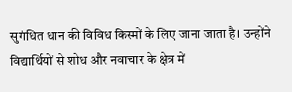सुगंधित धान की विविध किस्मों के लिए जाना जाता है। उन्होंने विद्यार्थियों से शोध और नवाचार के क्षेत्र में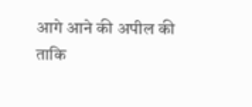आगे आने की अपील की ताकि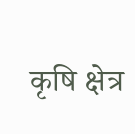कृषि क्षेत्र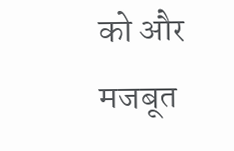को और मजबूत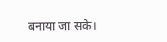बनाया जा सके।